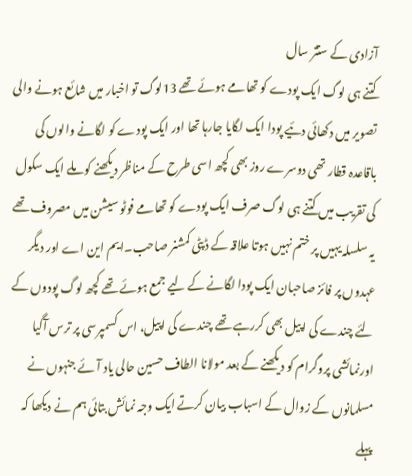آزادی کے ستتر سال
کتنے ہی لوگ ایک پودے کو تھامے ہوئے تھے 13لوگ تو اخبار میں شائع ہونے والی تصویر میں دکھائی دئیے پودا ایک لگایا جارہا تھا اور ایک پودے کو لگانے والوں کی باقاعدہ قطار تھی دوسرے روز بھی کچھ اسی طرح کے مناظر دیکھنے کو ملے ایک سکول کی تقریب میں کتنے ہی لوگ صرف ایک پودے کو تھامے فوٹو سیشن میں مصروف تھے یہ سلسلہ یہیں پر ختم نہیں ہوتا علاقہ کے ڈپٹی کمشنر صاحب۔ایم این اے اور دیگر عہدوں پر فائز صاحبان ایک پودا لگانے کے لیے جمع ہوئے تھے کچھ لوگ پودوں کے لئے چندے کی اپیل بھی کررہے تھے چندے کی اپیل، اس کسمپرسی پر ترس آگیا اورنمائشی پروگرام کو دیکھنے کے بعد مولانا الطاف حسین حالی یاد آئے جنہوں نے مسلمانوں کے زوال کے اسباب بیان کرتے ایک وجہ نمائش بتائی ہم نے دیکھا کہ پہلے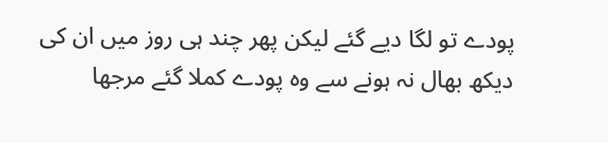پودے تو لگا دیے گئے لیکن پھر چند ہی روز میں ان کی دیکھ بھال نہ ہونے سے وہ پودے کملا گئے مرجھا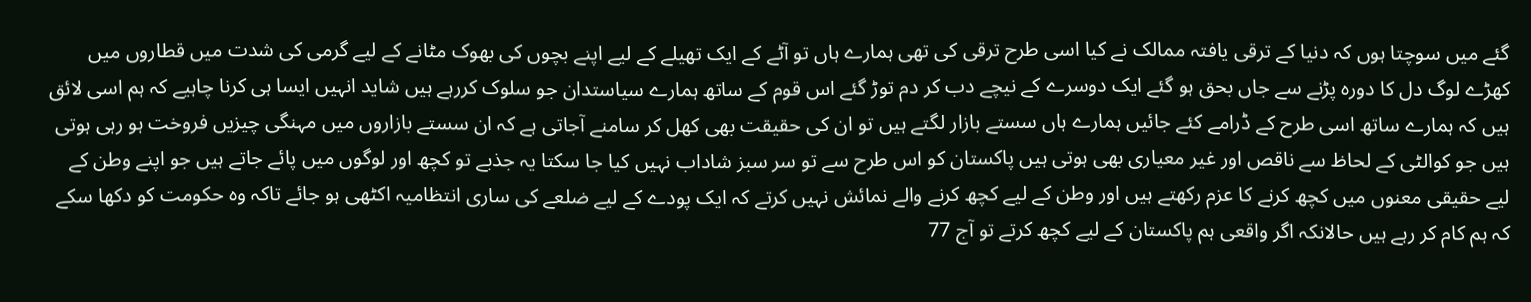گئے میں سوچتا ہوں کہ دنیا کے ترقی یافتہ ممالک نے کیا اسی طرح ترقی کی تھی ہمارے ہاں تو آٹے کے ایک تھیلے کے لیے اپنے بچوں کی بھوک مٹانے کے لیے گرمی کی شدت میں قطاروں میں کھڑے لوگ دل کا دورہ پڑنے سے جاں بحق ہو گئے ایک دوسرے کے نیچے دب کر دم توڑ گئے اس قوم کے ساتھ ہمارے سیاستدان جو سلوک کررہے ہیں شاید انہیں ایسا ہی کرنا چاہیے کہ ہم اسی لائق ہیں کہ ہمارے ساتھ اسی طرح کے ڈرامے کئے جائیں ہمارے ہاں سستے بازار لگتے ہیں تو ان کی حقیقت بھی کھل کر سامنے آجاتی ہے کہ ان سستے بازاروں میں مہنگی چیزیں فروخت ہو رہی ہوتی ہیں جو کوالٹی کے لحاظ سے ناقص اور غیر معیاری بھی ہوتی ہیں پاکستان کو اس طرح سے تو سر سبز شاداب نہیں کیا جا سکتا یہ جذبے تو کچھ اور لوگوں میں پائے جاتے ہیں جو اپنے وطن کے لیے حقیقی معنوں میں کچھ کرنے کا عزم رکھتے ہیں اور وطن کے لیے کچھ کرنے والے نمائش نہیں کرتے کہ ایک پودے کے لیے ضلعے کی ساری انتظامیہ اکٹھی ہو جائے تاکہ وہ حکومت کو دکھا سکے کہ ہم کام کر رہے ہیں حالانکہ اگر واقعی ہم پاکستان کے لیے کچھ کرتے تو آج 77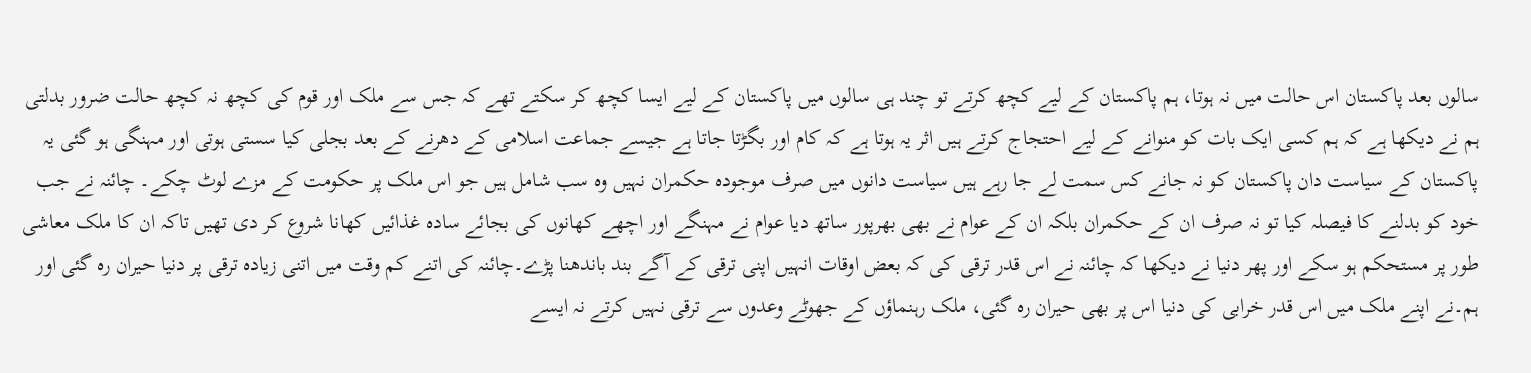سالوں بعد پاکستان اس حالت میں نہ ہوتا، ہم پاکستان کے لیے کچھ کرتے تو چند ہی سالوں میں پاکستان کے لیے ایسا کچھ کر سکتے تھے کہ جس سے ملک اور قوم کی کچھ نہ کچھ حالت ضرور بدلتی ہم نے دیکھا ہے کہ ہم کسی ایک بات کو منوانے کے لیے احتجاج کرتے ہیں اثر یہ ہوتا ہے کہ کام اور بگڑتا جاتا ہے جیسے جماعت اسلامی کے دھرنے کے بعد بجلی کیا سستی ہوتی اور مہنگی ہو گئی یہ پاکستان کے سیاست دان پاکستان کو نہ جانے کس سمت لے جا رہے ہیں سیاست دانوں میں صرف موجودہ حکمران نہیں وہ سب شامل ہیں جو اس ملک پر حکومت کے مزے لوٹ چکے۔ چائنہ نے جب خود کو بدلنے کا فیصلہ کیا تو نہ صرف ان کے حکمران بلکہ ان کے عوام نے بھی بھرپور ساتھ دیا عوام نے مہنگے اور اچھے کھانوں کی بجائے سادہ غذائیں کھانا شروع کر دی تھیں تاکہ ان کا ملک معاشی طور پر مستحکم ہو سکے اور پھر دنیا نے دیکھا کہ چائنہ نے اس قدر ترقی کی کہ بعض اوقات انہیں اپنی ترقی کے آگے بند باندھنا پڑے۔چائنہ کی اتنے کم وقت میں اتنی زیادہ ترقی پر دنیا حیران رہ گئی اور ہم۔نے اپنے ملک میں اس قدر خرابی کی دنیا اس پر بھی حیران رہ گئی، ملک رہنماؤں کے جھوٹے وعدوں سے ترقی نہیں کرتے نہ ایسے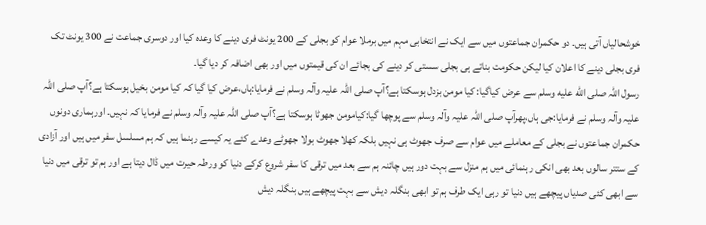خوشحالیاں آتی ہیں۔ دو حکمران جماعتوں میں سے ایک نے انتخابی مہم میں برملا عوام کو بجلی کے 200 یونٹ فری دینے کا وعدہ کیا اور دوسری جماعت نے 300 یونٹ تک فری بجلی دینے کا اعلان کیا لیکن حکومت بناتے ہی بجلی سستی کر دینے کی بجائے ان کی قیمتوں میں اور بھی اضافہ کر دیا گیا۔
رسول اللہ صلى الله عليه وسلم سے عرض کیاگیا: کیا مومن بزدل ہوسکتا ہے؟آپ صلی اللہ علیہ وآلہ وسلم نے فرمایا:ہاں،عرض کیا گیا کہ کیا مومن بخیل ہوسکتا ہے؟آپ صلی اللہ علیہ وآلہ وسلم نے فرمایا:جی ہاں،پھرآپ صلی اللہ علیہ وآلہ وسلم سے پوچھا گیا:کیامومن جھوٹا ہوسکتا ہے؟آپ صلی اللہ علیہ وآلہ وسلم نے فرمایا کہ نہیں۔ اورہماری دونوں حکمران جماعتوں نے بجلی کے معاملے میں عوام سے صرف جھوٹ ہی نہیں بلکہ کھلا جھوٹ بولا جھوٹے وعدے کئے یہ کیسے رہنما ہیں کہ ہم مسلسل سفر میں ہیں اور آزادی کے ستتر سالوں بعد بھی انکی رہنمائی میں ہم منزل سے بہت دور ہیں چائنہ ہم سے بعد میں ترقی کا سفر شروع کرکے دنیا کو ورطہ حیرت میں ڈال دیتا ہے اور ہم تو ترقی میں دنیا سے ابھی کئی صدیاں پیچھے ہیں دنیا تو رہی ایک طرف ہم تو ابھی بنگلہ دیش سے بہت پیچھے ہیں بنگلہ دیش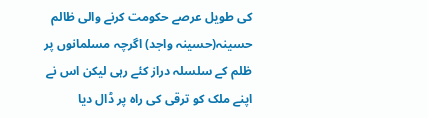کی طویل عرصے حکومت کرنے والی ظالم حسینہ(حسینہ واجد) اگرچہ مسلمانوں پر ظلم کے سلسلہ دراز کئے رہی لیکن اس نے اپنے ملک کو ترقی کی راہ پر ڈال دیا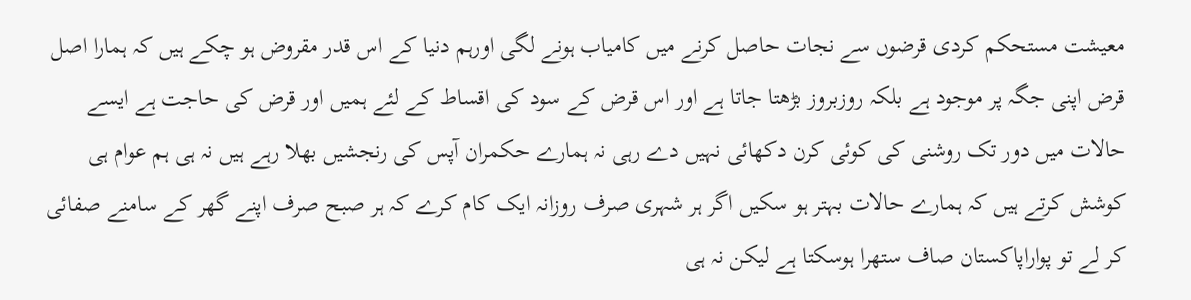معیشت مستحکم کردی قرضوں سے نجات حاصل کرنے میں کامیاب ہونے لگی اورہم دنیا کے اس قدر مقروض ہو چکے ہیں کہ ہمارا اصل قرض اپنی جگہ پر موجود ہے بلکہ روزبروز بڑھتا جاتا ہے اور اس قرض کے سود کی اقساط کے لئے ہمیں اور قرض کی حاجت ہے ایسے حالات میں دور تک روشنی کی کوئی کرن دکھائی نہیں دے رہی نہ ہمارے حکمران آپس کی رنجشیں بھلا رہے ہیں نہ ہی ہم عوام ہی کوشش کرتے ہیں کہ ہمارے حالات بہتر ہو سکیں اگر ہر شہری صرف روزانہ ایک کام کرے کہ ہر صبح صرف اپنے گھر کے سامنے صفائی کر لے تو پواراپاکستان صاف ستھرا ہوسکتا ہے لیکن نہ ہی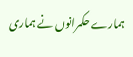ہمارے حکمرانوں نے ہماری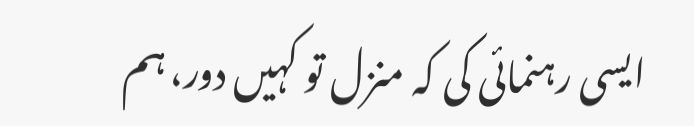ایسی رہنمائی کی کہ منزل تو کہیں دور، ہم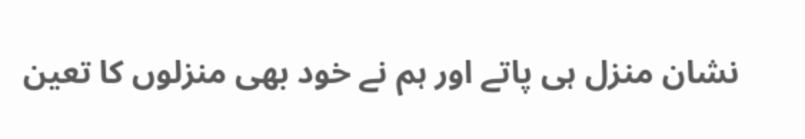نشان منزل ہی پاتے اور ہم نے خود بھی منزلوں کا تعین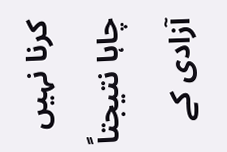کرنا نہیں چاہا نتیجتاً آزادی کے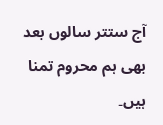آج ستتر سالوں بعد بھی ہم محروم تمنا ہیں۔